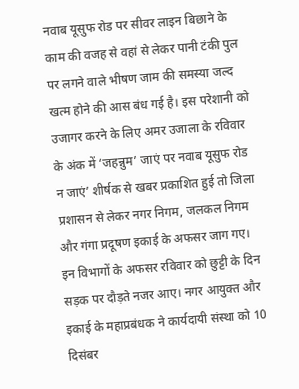नवाब यूसुफ रोड पर सीवर लाइन बिछाने के काम की वजह से वहां से लेकर पानी टंकी पुल पर लगने वाले भीषण जाम की समस्या जल्द खत्म होने की आस बंध गई है। इस परेशानी को उजागर करने के लिए अमर उजाला के रविवार के अंक में ‘जहन्नुम’ जाएं पर नवाब यूसुफ रोड न जाएं’ शीर्षक से खबर प्रकाशित हुई तो जिला प्रशासन से लेकर नगर निगम, जलकल निगम और गंगा प्रदूषण इकाई के अफसर जाग गए। इन विभागों के अफसर रविवार को छुट्टी के दिन सड़क पर दौड़ते नजर आए। नगर आयुक्त और इकाई के महाप्रबंधक ने कार्यदायी संस्था को 10 दिसंबर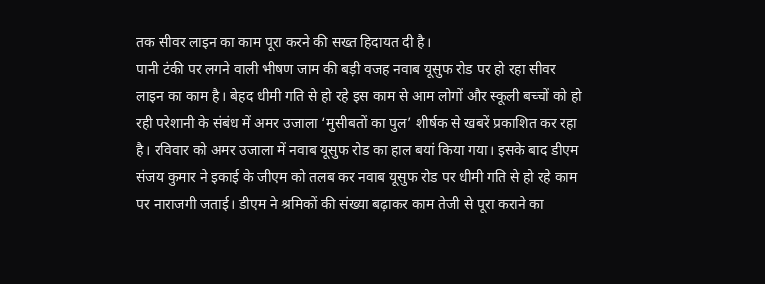तक सीवर लाइन का काम पूरा करने की सख्त हिदायत दी है।
पानी टंकी पर लगने वाली भीषण जाम की बड़ी वजह नवाब यूसुफ रोड पर हो रहा सीवर लाइन का काम है। बेहद धीमी गति से हो रहे इस काम से आम लोगों और स्कूली बच्चों को हो रही परेशानी के संबंध में अमर उजाला ‘मुसीबतों का पुल’ शीर्षक से खबरें प्रकाशित कर रहा है। रविवार को अमर उजाला में नवाब यूसुफ रोड का हाल बयां किया गया। इसके बाद डीएम संजय कुमार ने इकाई के जीएम को तलब कर नवाब यूसुफ रोड पर धीमी गति से हो रहे काम पर नाराजगी जताई। डीएम ने श्रमिकों की संख्या बढ़ाकर काम तेजी से पूरा कराने का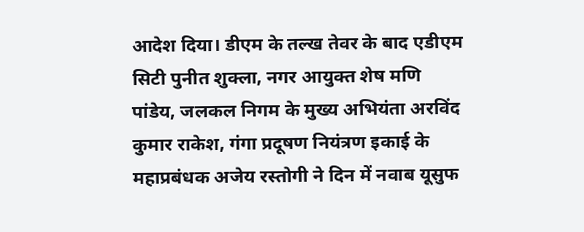आदेश दिया। डीएम के तल्ख तेवर के बाद एडीएम सिटी पुनीत शुक्ला, नगर आयुक्त शेष मणि पांडेय, जलकल निगम के मुख्य अभियंता अरविंद कुमार राकेश, गंगा प्रदूषण नियंत्रण इकाई के महाप्रबंधक अजेय रस्तोगी ने दिन में नवाब यूसुफ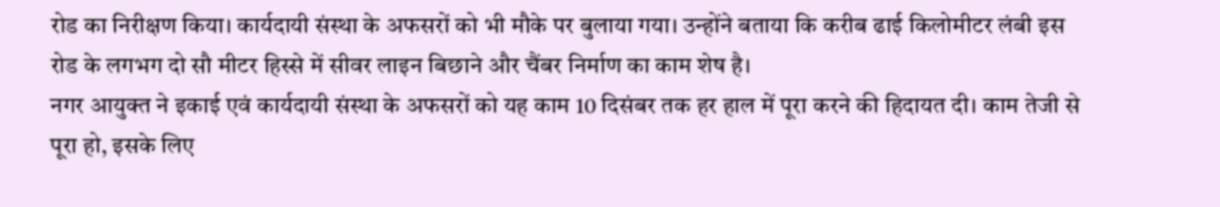रोड का निरीक्षण किया। कार्यदायी संस्था के अफसरों को भी मौके पर बुलाया गया। उन्होंने बताया कि करीब ढाई किलोमीटर लंबी इस रोड के लगभग दो सौ मीटर हिस्से में सीवर लाइन बिछाने और चैंबर निर्माण का काम शेष है।
नगर आयुक्त ने इकाई एवं कार्यदायी संस्था के अफसरों को यह काम 10 दिसंबर तक हर हाल में पूरा करने की हिदायत दी। काम तेजी से पूरा हो, इसके लिए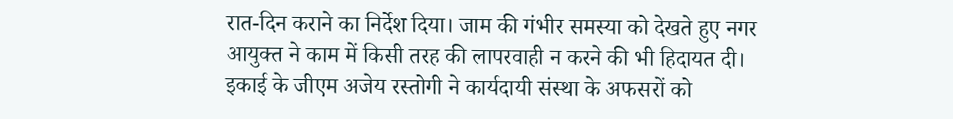रात-दिन कराने का निर्देश दिया। जाम की गंभीर समस्या को देखते हुए नगर आयुक्त ने काम में किसी तरह की लापरवाही न करने की भी हिदायत दी। इकाई के जीएम अजेय रस्तोगी ने कार्यदायी संस्था के अफसरों को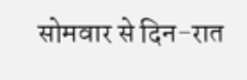सोमवार से दिन-रात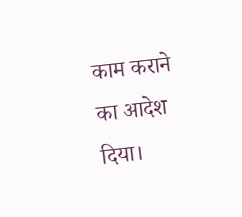काम कराने का आदेश दिया।